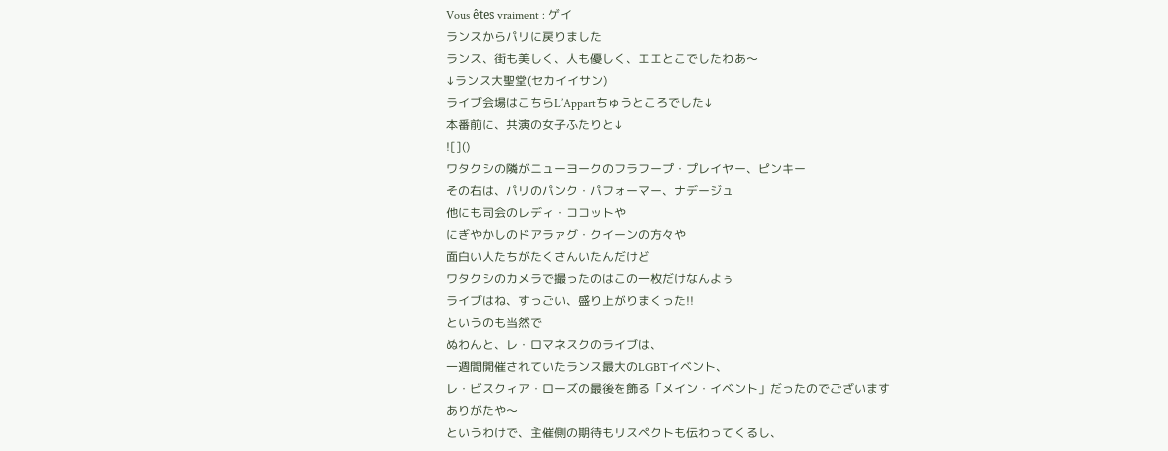Vous êtes vraiment : ゲイ
ランスからパリに戻りました
ランス、街も美しく、人も優しく、エエとこでしたわあ〜
↓ランス大聖堂(セカイイサン)
ライブ会場はこちらL’Appartちゅうところでした↓
本番前に、共演の女子ふたりと↓
![]()
ワタクシの隣がニューヨークのフラフープ・プレイヤー、ピンキー
その右は、パリのパンク・パフォーマー、ナデージュ
他にも司会のレディ・ココットや
にぎやかしのドアラァグ・クイーンの方々や
面白い人たちがたくさんいたんだけど
ワタクシのカメラで撮ったのはこの一枚だけなんよぅ
ライブはね、すっごい、盛り上がりまくった!!
というのも当然で
ぬわんと、レ・ロマネスクのライブは、
一週間開催されていたランス最大のLGBTイベント、
レ・ビスクィア・ローズの最後を飾る「メイン・イベント」だったのでございます
ありがたや〜
というわけで、主催側の期待もリスペクトも伝わってくるし、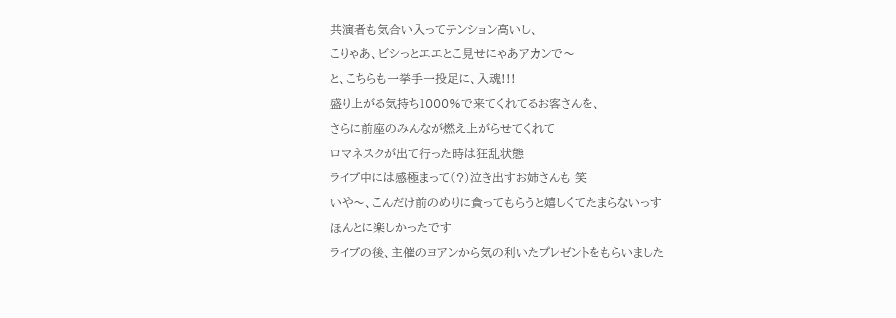共演者も気合い入ってテンション高いし、
こりゃあ、ビシっとエエとこ見せにゃあアカンで〜
と、こちらも一挙手一投足に、入魂!!!
盛り上がる気持ち1000%で来てくれてるお客さんを、
さらに前座のみんなが燃え上がらせてくれて
ロマネスクが出て行った時は狂乱状態
ライブ中には感極まって(?)泣き出すお姉さんも 笑
いや〜、こんだけ前のめりに貪ってもらうと嬉しくてたまらないっす
ほんとに楽しかったです
ライブの後、主催のヨアンから気の利いたプレゼントをもらいました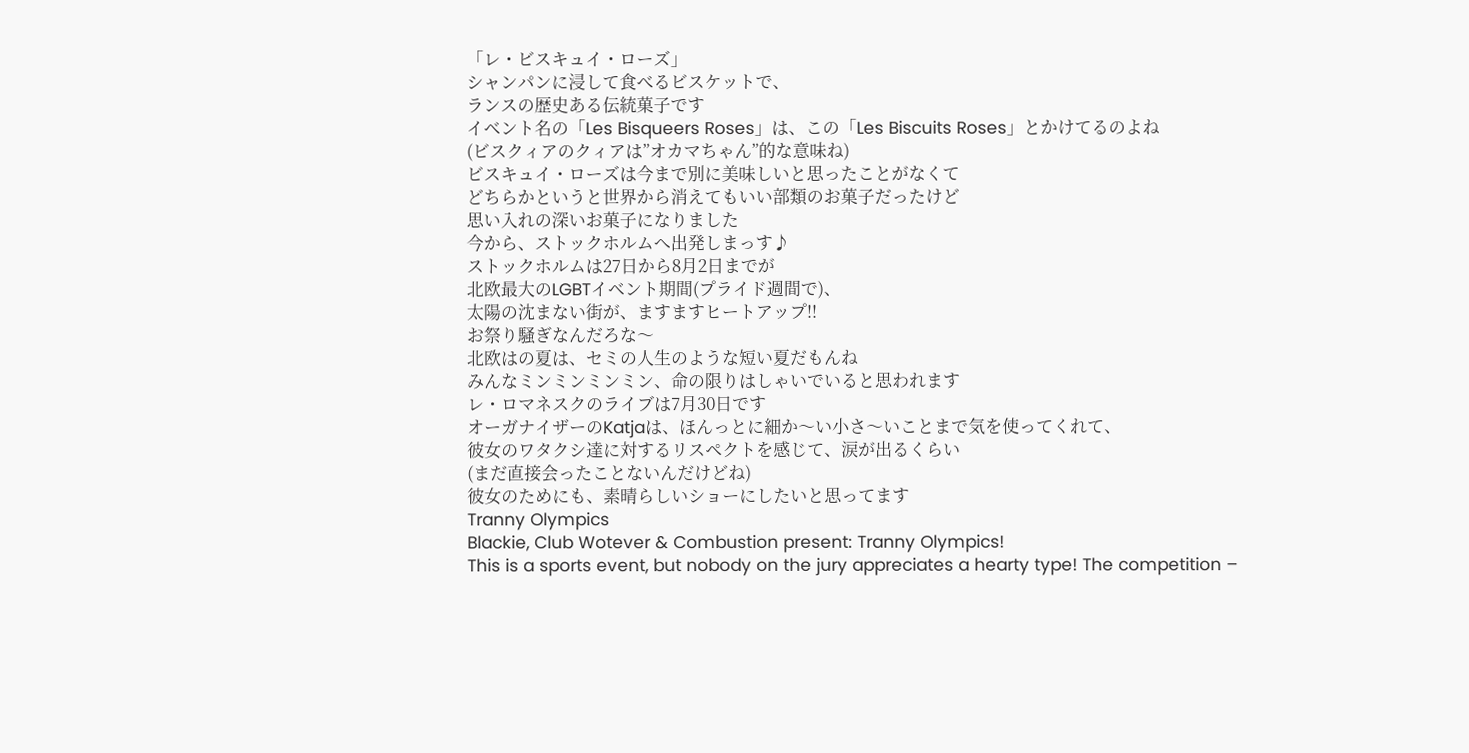「レ・ビスキュイ・ローズ」
シャンパンに浸して食べるビスケットで、
ランスの歴史ある伝統菓子です
イベント名の「Les Bisqueers Roses」は、この「Les Biscuits Roses」とかけてるのよね
(ビスクィアのクィアは”オカマちゃん”的な意味ね)
ビスキュイ・ローズは今まで別に美味しいと思ったことがなくて
どちらかというと世界から消えてもいい部類のお菓子だったけど
思い入れの深いお菓子になりました
今から、ストックホルムへ出発しまっす♪
ストックホルムは27日から8月2日までが
北欧最大のLGBTイベント期間(プライド週間で)、
太陽の沈まない街が、ますますヒートアップ!!
お祭り騒ぎなんだろな〜
北欧はの夏は、セミの人生のような短い夏だもんね
みんなミンミンミンミン、命の限りはしゃいでいると思われます
レ・ロマネスクのライブは7月30日です
オーガナイザーのKatjaは、ほんっとに細か〜い小さ〜いことまで気を使ってくれて、
彼女のワタクシ達に対するリスペクトを感じて、涙が出るくらい
(まだ直接会ったことないんだけどね)
彼女のためにも、素晴らしいショーにしたいと思ってます
Tranny Olympics
Blackie, Club Wotever & Combustion present: Tranny Olympics!
This is a sports event, but nobody on the jury appreciates a hearty type! The competition –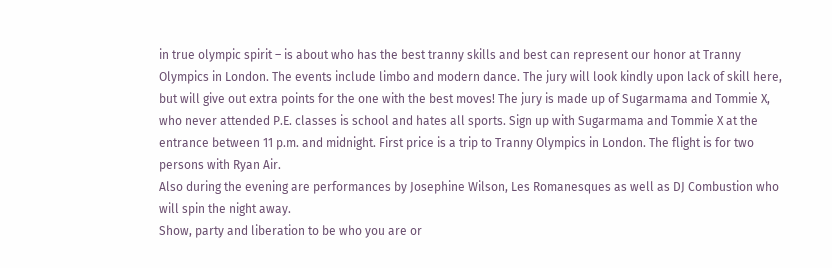in true olympic spirit – is about who has the best tranny skills and best can represent our honor at Tranny Olympics in London. The events include limbo and modern dance. The jury will look kindly upon lack of skill here, but will give out extra points for the one with the best moves! The jury is made up of Sugarmama and Tommie X, who never attended P.E. classes is school and hates all sports. Sign up with Sugarmama and Tommie X at the entrance between 11 p.m. and midnight. First price is a trip to Tranny Olympics in London. The flight is for two persons with Ryan Air.
Also during the evening are performances by Josephine Wilson, Les Romanesques as well as DJ Combustion who will spin the night away.
Show, party and liberation to be who you are or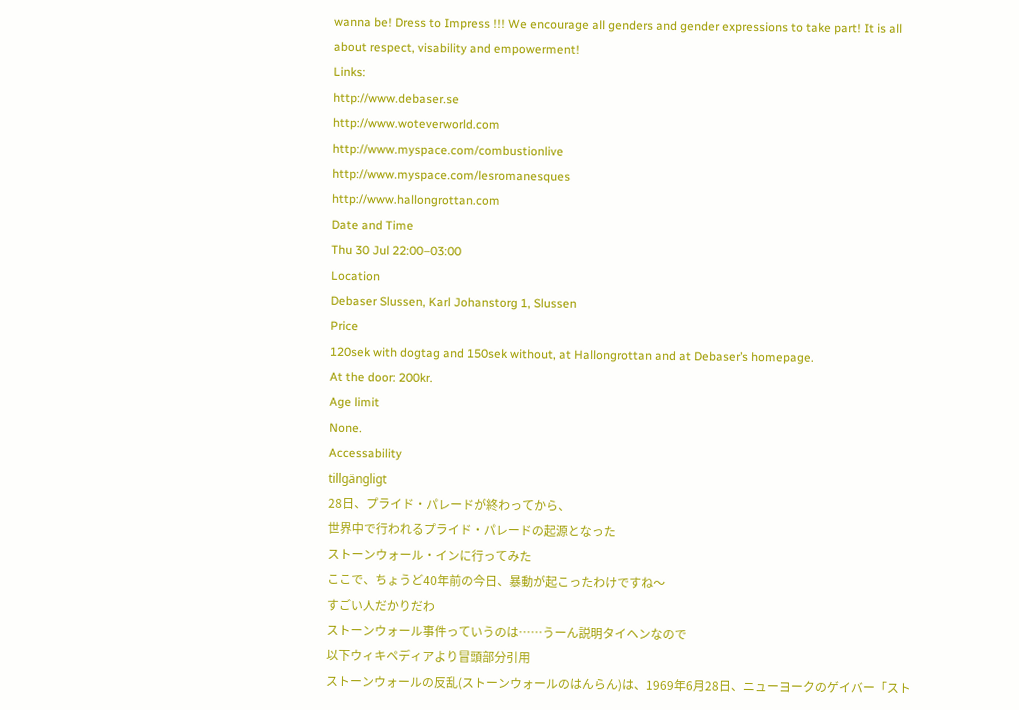wanna be! Dress to Impress !!! We encourage all genders and gender expressions to take part! It is all about respect, visability and empowerment!
Links:
http://www.debaser.se
http://www.woteverworld.com
http://www.myspace.com/combustionlive
http://www.myspace.com/lesromanesques
http://www.hallongrottan.com
Date and Time
Thu 30 Jul 22:00–03:00
Location
Debaser Slussen, Karl Johanstorg 1, Slussen
Price
120sek with dogtag and 150sek without, at Hallongrottan and at Debaser’s homepage.
At the door: 200kr.
Age limit
None.
Accessability
tillgängligt
28日、プライド・パレードが終わってから、
世界中で行われるプライド・パレードの起源となった
ストーンウォール・インに行ってみた
ここで、ちょうど40年前の今日、暴動が起こったわけですね〜
すごい人だかりだわ
ストーンウォール事件っていうのは……うーん説明タイヘンなので
以下ウィキペディアより冒頭部分引用
ストーンウォールの反乱(ストーンウォールのはんらん)は、1969年6月28日、ニューヨークのゲイバー「スト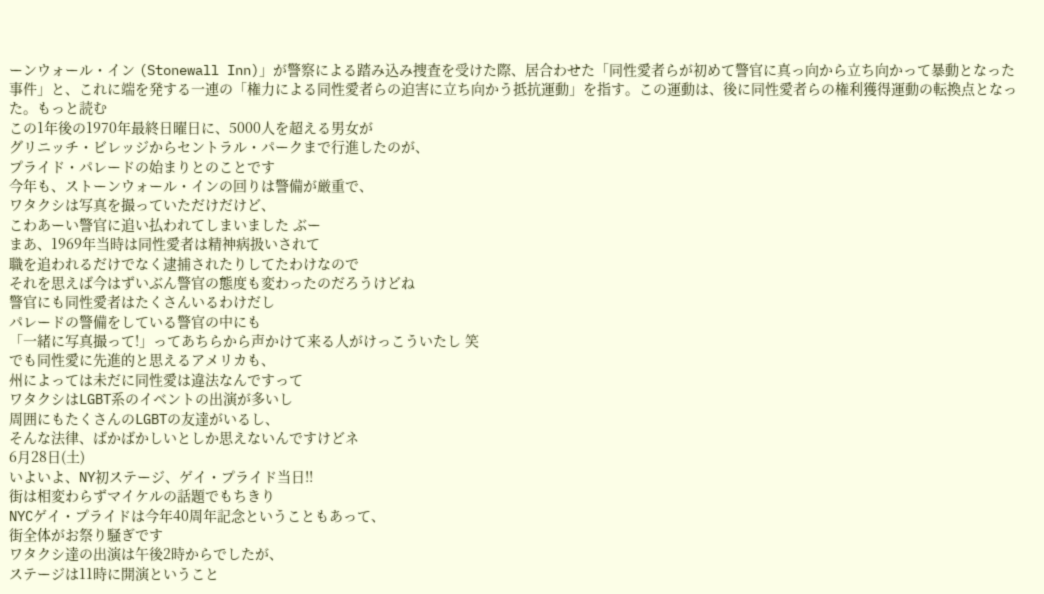ーンウォール・イン (Stonewall Inn)」が警察による踏み込み捜査を受けた際、居合わせた「同性愛者らが初めて警官に真っ向から立ち向かって暴動となった事件」と、これに端を発する一連の「権力による同性愛者らの迫害に立ち向かう抵抗運動」を指す。この運動は、後に同性愛者らの権利獲得運動の転換点となった。もっと読む
この1年後の1970年最終日曜日に、5000人を超える男女が
グリニッチ・ビレッジからセントラル・パークまで行進したのが、
プライド・パレードの始まりとのことです
今年も、ストーンウォール・インの回りは警備が厳重で、
ワタクシは写真を撮っていただけだけど、
こわあーい警官に追い払われてしまいました ぶー
まあ、1969年当時は同性愛者は精神病扱いされて
職を追われるだけでなく逮捕されたりしてたわけなので
それを思えば今はずいぶん警官の態度も変わったのだろうけどね
警官にも同性愛者はたくさんいるわけだし
パレードの警備をしている警官の中にも
「一緒に写真撮って!」ってあちらから声かけて来る人がけっこういたし 笑
でも同性愛に先進的と思えるアメリカも、
州によっては未だに同性愛は違法なんですって
ワタクシはLGBT系のイベントの出演が多いし
周囲にもたくさんのLGBTの友達がいるし、
そんな法律、ばかばかしいとしか思えないんですけどネ
6月28日(土)
いよいよ、NY初ステージ、ゲイ・プライド当日!!
街は相変わらずマイケルの話題でもちきり
NYCゲイ・プライドは今年40周年記念ということもあって、
街全体がお祭り騒ぎです
ワタクシ達の出演は午後2時からでしたが、
ステージは11時に開演ということ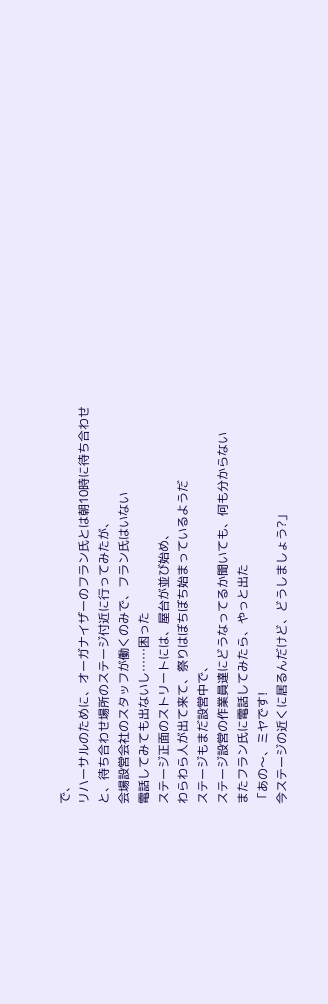で、
リハーサルのために、オーガナイザーのフラン氏とは朝10時に待ち合わせ
と、待ち合わせ場所のステージ付近に行ってみたが、
会場設営会社のスタッフが働くのみで、フラン氏はいない
電話してみても出ないし……困った
ステージ正面のストリートには、屋台が並び始め、
わらわら人が出て来て、祭りはぼちぼち始まっているようだ
ステージもまだ設営中で、
ステージ設営の作業員達にどうなってるか聞いても、何も分からない
またフラン氏に電話してみたら、やっと出た
「あの〜、ミヤです!
今ステージの近くに居るんだけど、どうしましょう?」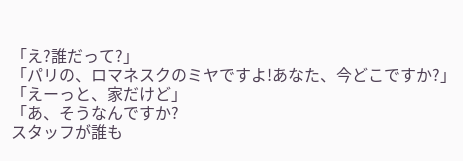「え?誰だって?」
「パリの、ロマネスクのミヤですよ!あなた、今どこですか?」
「えーっと、家だけど」
「あ、そうなんですか?
スタッフが誰も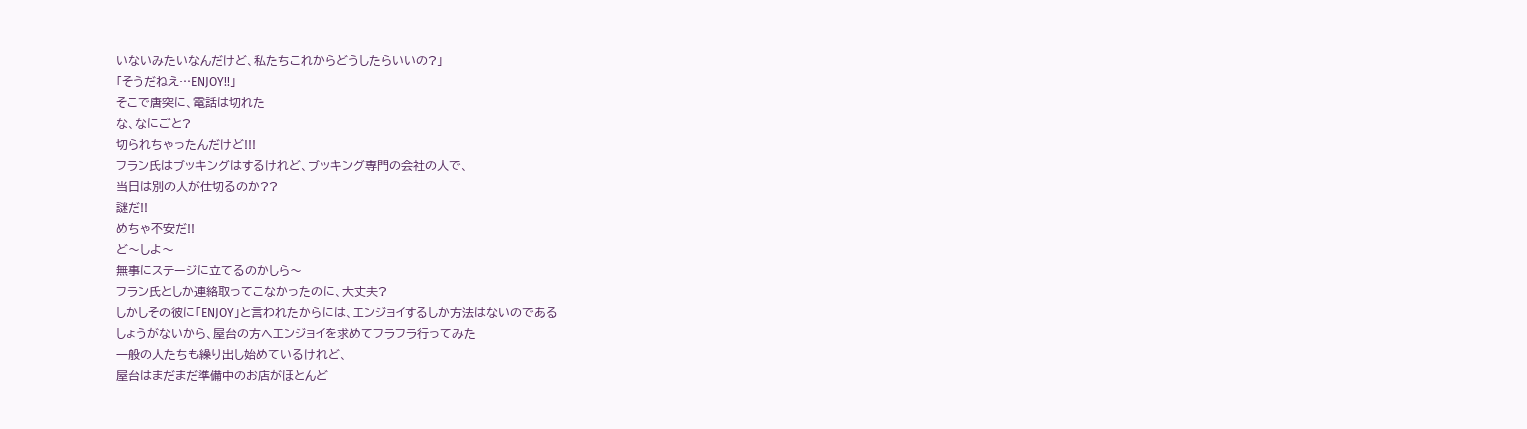いないみたいなんだけど、私たちこれからどうしたらいいの?」
「そうだねえ…ENJOY!!」
そこで唐突に、電話は切れた
な、なにごと?
切られちゃったんだけど!!!
フラン氏はブッキングはするけれど、ブッキング専門の会社の人で、
当日は別の人が仕切るのか??
謎だ!!
めちゃ不安だ!!
ど〜しよ〜
無事にステージに立てるのかしら〜
フラン氏としか連絡取ってこなかったのに、大丈夫?
しかしその彼に「ENJOY」と言われたからには、エンジョイするしか方法はないのである
しょうがないから、屋台の方へエンジョイを求めてフラフラ行ってみた
一般の人たちも繰り出し始めているけれど、
屋台はまだまだ準備中のお店がほとんど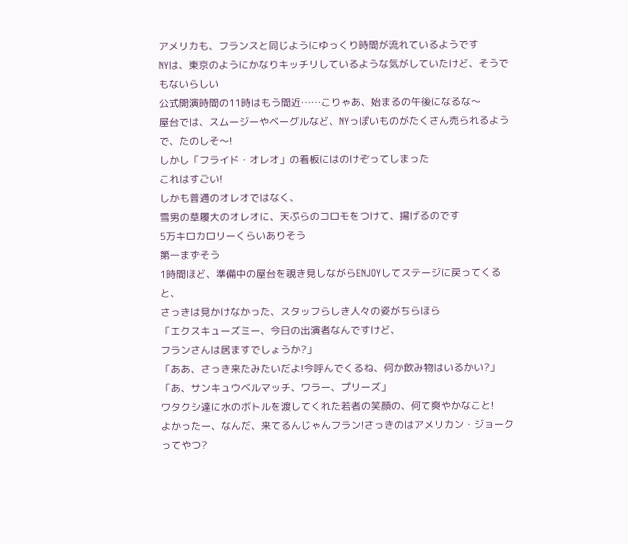アメリカも、フランスと同じようにゆっくり時間が流れているようです
NYは、東京のようにかなりキッチリしているような気がしていたけど、そうでもないらしい
公式開演時間の11時はもう間近……こりゃあ、始まるの午後になるな〜
屋台では、スムージーやベーグルなど、NYっぽいものがたくさん売られるようで、たのしそ〜!
しかし「フライド・オレオ」の看板にはのけぞってしまった
これはすごい!
しかも普通のオレオではなく、
雪男の草履大のオレオに、天ぷらのコロモをつけて、揚げるのです
5万キロカロリーくらいありそう
第一まずそう
1時間ほど、準備中の屋台を覗き見しながらENJOYしてステージに戻ってくると、
さっきは見かけなかった、スタッフらしき人々の姿がちらほら
「エクスキューズミー、今日の出演者なんですけど、
フランさんは居ますでしょうか?」
「ああ、さっき来たみたいだよ!今呼んでくるね、何か飲み物はいるかい?」
「あ、サンキュウベルマッチ、ワラー、プリーズ」
ワタクシ達に水のボトルを渡してくれた若者の笑顔の、何て爽やかなこと!
よかったー、なんだ、来てるんじゃんフラン!さっきのはアメリカン・ジョークってやつ?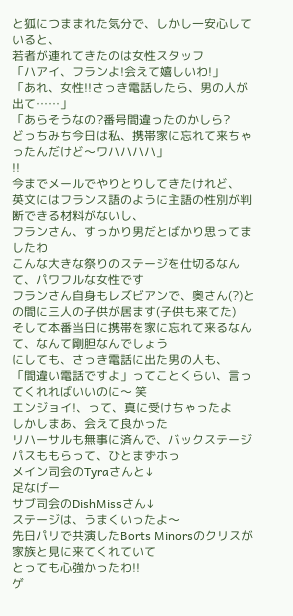と狐につままれた気分で、しかし一安心していると、
若者が連れてきたのは女性スタッフ
「ハアイ、フランよ!会えて嬉しいわ!」
「あれ、女性!!さっき電話したら、男の人が出て……」
「あらそうなの?番号間違ったのかしら?
どっちみち今日は私、携帯家に忘れて来ちゃったんだけど〜ワハハハハ」
!!
今までメールでやりとりしてきたけれど、
英文にはフランス語のように主語の性別が判断できる材料がないし、
フランさん、すっかり男だとばかり思ってましたわ
こんな大きな祭りのステージを仕切るなんて、パワフルな女性です
フランさん自身もレズビアンで、奥さん(?)との間に三人の子供が居ます(子供も来てた)
そして本番当日に携帯を家に忘れて来るなんて、なんて剛胆なんでしょう
にしても、さっき電話に出た男の人も、
「間違い電話ですよ」ってことくらい、言ってくれればいいのに〜 笑
エンジョイ!、って、真に受けちゃったよ
しかしまあ、会えて良かった
リハーサルも無事に済んで、バックステージパスももらって、ひとまずホっ
メイン司会のTyraさんと↓
足なげー
サブ司会のDishMissさん↓
ステージは、うまくいったよ〜
先日パリで共演したBorts Minorsのクリスが家族と見に来てくれていて
とっても心強かったわ!!
ゲ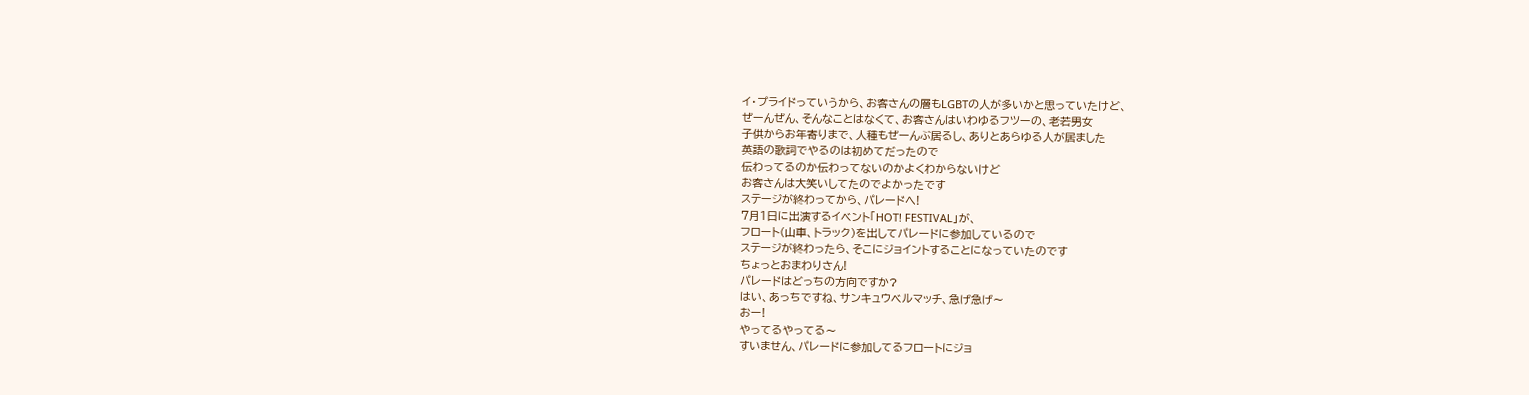イ・プライドっていうから、お客さんの層もLGBTの人が多いかと思っていたけど、
ぜーんぜん、そんなことはなくて、お客さんはいわゆるフツーの、老若男女
子供からお年寄りまで、人種もぜーんぶ居るし、ありとあらゆる人が居ました
英語の歌詞でやるのは初めてだったので
伝わってるのか伝わってないのかよくわからないけど
お客さんは大笑いしてたのでよかったです
ステージが終わってから、パレードへ!
7月1日に出演するイベント「HOT! FESTIVAL」が、
フロート(山車、トラック)を出してパレードに参加しているので
ステージが終わったら、そこにジョイントすることになっていたのです
ちょっとおまわりさん!
パレードはどっちの方向ですか?
はい、あっちですね、サンキュウベルマッチ、急げ急げ〜
おー!
やってるやってる〜
すいません、パレードに参加してるフロートにジョ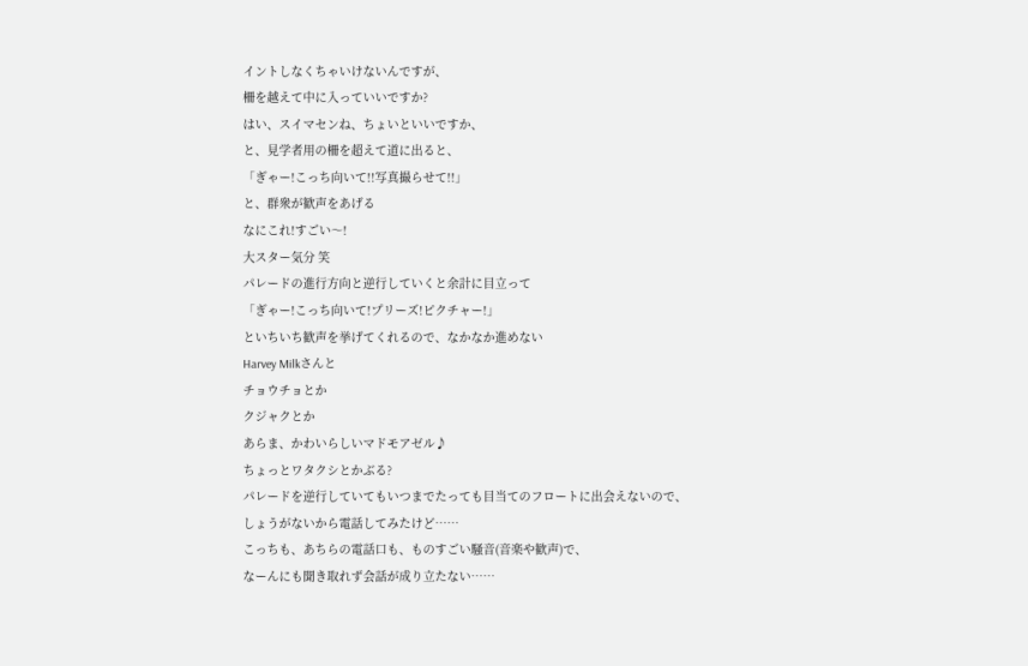イントしなくちゃいけないんですが、
柵を越えて中に入っていいですか?
はい、スイマセンね、ちょいといいですか、
と、見学者用の柵を超えて道に出ると、
「ぎゃー!こっち向いて!!写真撮らせて!!」
と、群衆が歓声をあげる
なにこれ!すごい〜!
大スター気分 笑
パレードの進行方向と逆行していくと余計に目立って
「ぎゃー!こっち向いて!プリーズ!ピクチャー!」
といちいち歓声を挙げてくれるので、なかなか進めない
Harvey Milkさんと
チョウチョとか
クジャクとか
あらま、かわいらしいマドモアゼル♪
ちょっとワタクシとかぶる?
パレードを逆行していてもいつまでたっても目当てのフロートに出会えないので、
しょうがないから電話してみたけど……
こっちも、あちらの電話口も、ものすごい騒音(音楽や歓声)で、
なーんにも聞き取れず会話が成り立たない……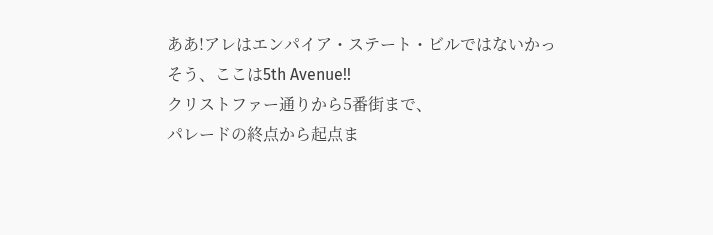ああ!アレはエンパイア・ステート・ビルではないかっ
そう、ここは5th Avenue!!
クリストファー通りから5番街まで、
パレードの終点から起点ま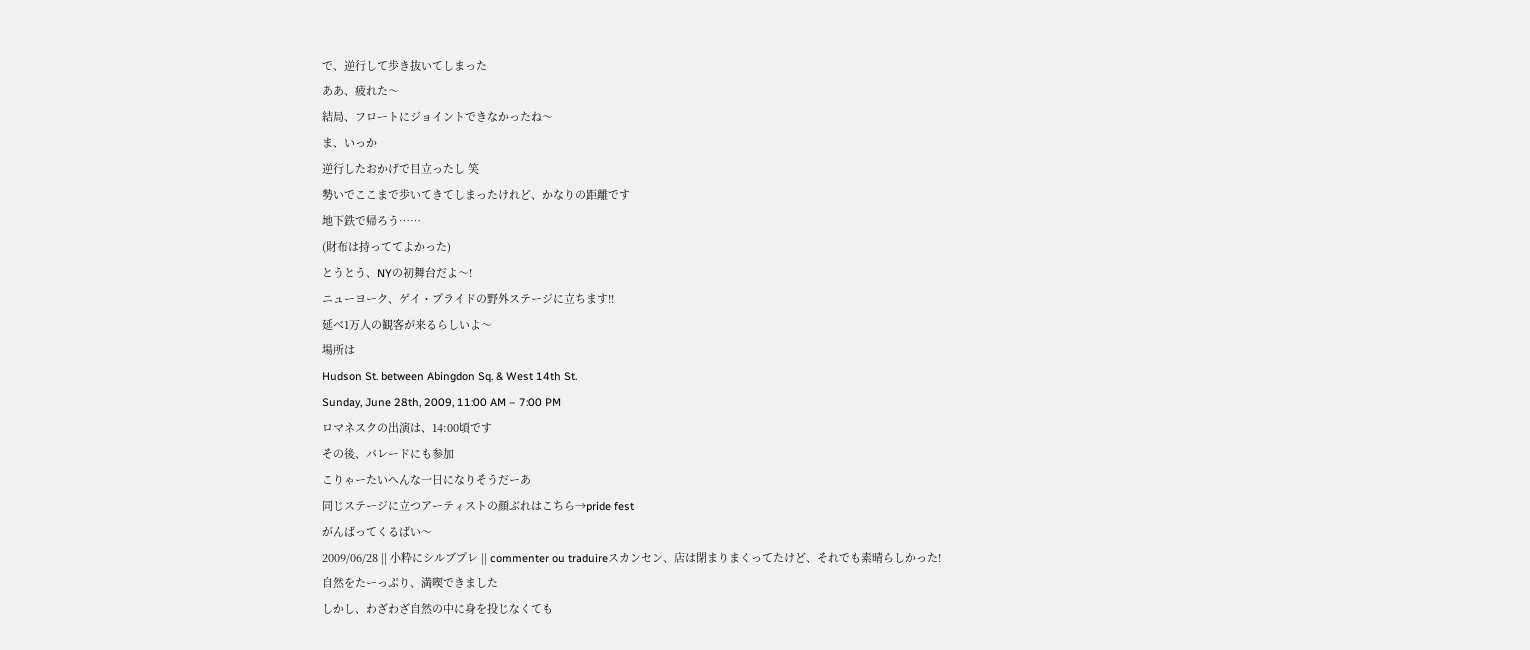で、逆行して歩き抜いてしまった
ああ、疲れた〜
結局、フロートにジョイントできなかったね〜
ま、いっか
逆行したおかげで目立ったし 笑
勢いでここまで歩いてきてしまったけれど、かなりの距離です
地下鉄で帰ろう……
(財布は持っててよかった)
とうとう、NYの初舞台だよ〜!
ニューヨーク、ゲイ・プライドの野外ステージに立ちます!!
延べ1万人の観客が来るらしいよ〜
場所は
Hudson St. between Abingdon Sq. & West 14th St.
Sunday, June 28th, 2009, 11:00 AM – 7:00 PM
ロマネスクの出演は、14:00頃です
その後、パレードにも参加
こりゃーたいへんな一日になりそうだーあ
同じステージに立つアーティストの顔ぶれはこちら→pride fest
がんばってくるばい〜
2009/06/28 || 小粋にシルブプレ || commenter ou traduireスカンセン、店は閉まりまくってたけど、それでも素晴らしかった!
自然をたーっぷり、満喫できました
しかし、わざわざ自然の中に身を投じなくても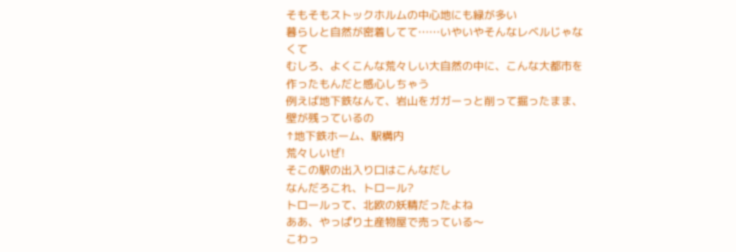そもそもストックホルムの中心地にも緑が多い
暮らしと自然が密着してて……いやいやそんなレベルじゃなくて
むしろ、よくこんな荒々しい大自然の中に、こんな大都市を作ったもんだと感心しちゃう
例えば地下鉄なんて、岩山をガガーっと削って掘ったまま、壁が残っているの
↑地下鉄ホーム、駅構内
荒々しいぜ!
そこの駅の出入り口はこんなだし
なんだろこれ、トロール?
トロールって、北欧の妖精だったよね
ああ、やっぱり土産物屋で売っている〜
こわっ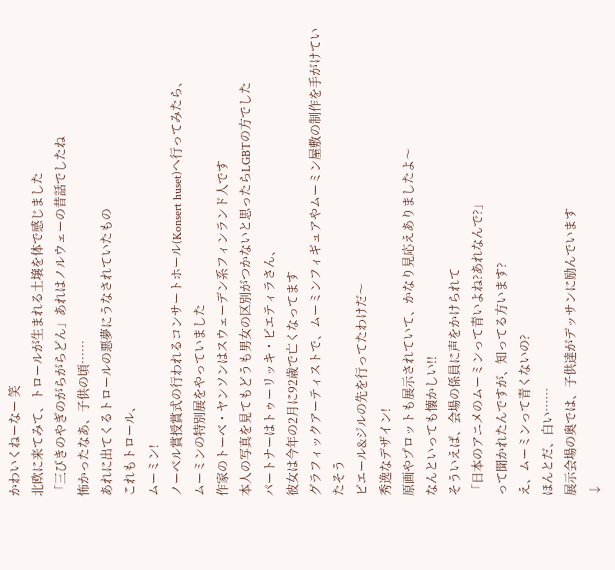かわいくねーなー 笑
北欧に来てみて、トロールが生まれる土壌を体で感じました
「三びきのやぎのがらがらどん」あれはノルウェーの昔話でしたね
怖かったなあ、子供の頃……
あれに出てくるトロールの悪夢にうなされていたもの
これもトロール、
ムーミン!
ノーベル賞授賞式の行われるコンサートホール(Konsert huset)へ行ってみたら、
ムーミンの特別展をやっていました
作家のトーベ・ヤンソンはスウェーデン系フィンランド人です
本人の写真を見てもどうも男女の区別がつかないと思ったらLGBTの方でした
パートナーはトゥーリッキ・ピエティラさん、
彼女は今年の2月に92歳で亡くなってます
グラフィックアーティストで、ムーミンフィギュアやムーミン屋敷の制作を手がけていたそう
ピエール&ジルの先を行ってたわけだ〜
秀逸なデザイン!
原画やプロットも展示されていて、かなり見応えありましたよ〜
なんといっても懐かしい!!
そういえば、会場の係員に声をかけられて
「日本のアニメのムーミンって青いよね?あれなんで?」
って聞かれたんですが、知ってる方います?
え、ムーミンって青くないの?
ほんとだ、白い……
展示会場の奥では、子供達がデッサンに励んでいます
↓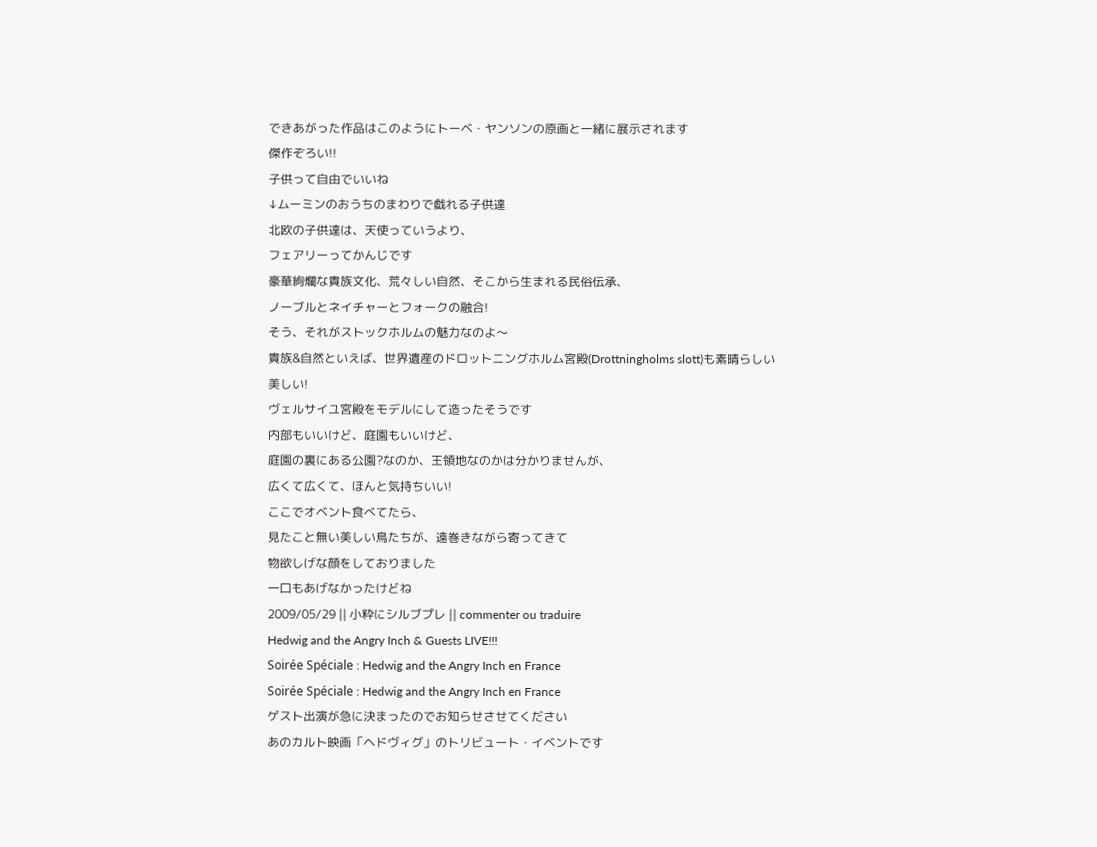できあがった作品はこのようにトーベ・ヤンソンの原画と一緒に展示されます
傑作ぞろい!!
子供って自由でいいね
↓ムーミンのおうちのまわりで戯れる子供達
北欧の子供達は、天使っていうより、
フェアリーってかんじです
豪華絢爛な貴族文化、荒々しい自然、そこから生まれる民俗伝承、
ノーブルとネイチャーとフォークの融合!
そう、それがストックホルムの魅力なのよ〜
貴族&自然といえば、世界遺産のドロットニングホルム宮殿(Drottningholms slott)も素晴らしい
美しい!
ヴェルサイユ宮殿をモデルにして造ったそうです
内部もいいけど、庭園もいいけど、
庭園の裏にある公園?なのか、王領地なのかは分かりませんが、
広くて広くて、ほんと気持ちいい!
ここでオベント食べてたら、
見たこと無い美しい鳥たちが、遠巻きながら寄ってきて
物欲しげな顔をしておりました
一口もあげなかったけどね
2009/05/29 || 小粋にシルブプレ || commenter ou traduire
Hedwig and the Angry Inch & Guests LIVE!!!
Soirée Spéciale : Hedwig and the Angry Inch en France
Soirée Spéciale : Hedwig and the Angry Inch en France
ゲスト出演が急に決まったのでお知らせさせてください
あのカルト映画「ヘドヴィグ」のトリビュート・イベントです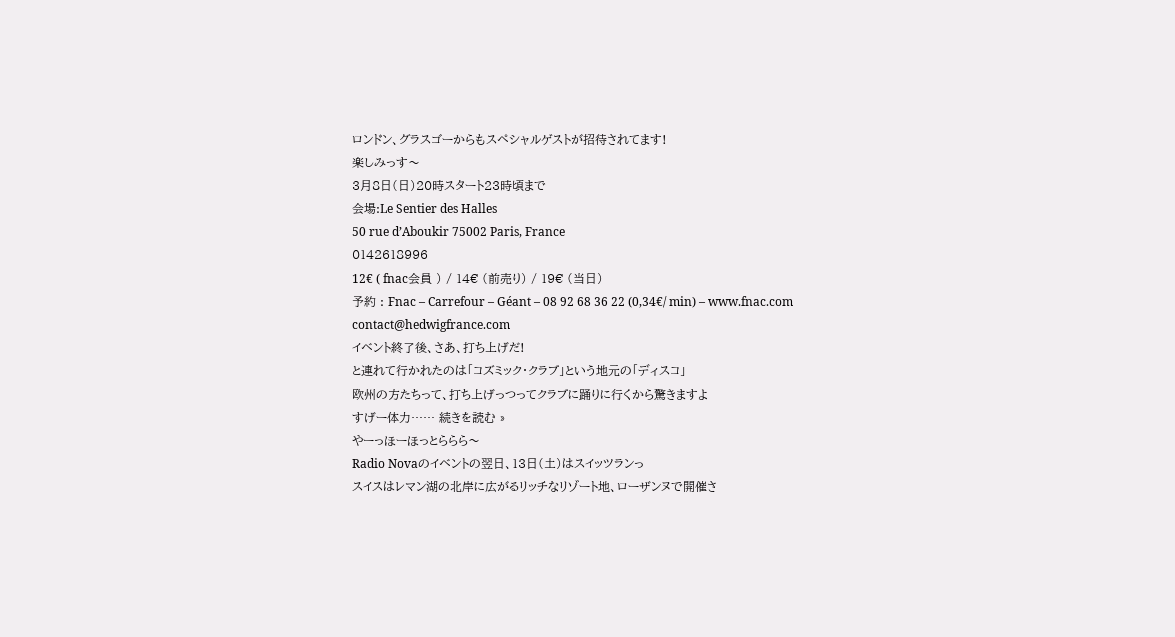ロンドン、グラスゴーからもスペシャルゲストが招待されてます!
楽しみっす〜
3月8日(日)20時スタート23時頃まで
会場:Le Sentier des Halles
50 rue d’Aboukir 75002 Paris, France
0142618996
12€ ( fnac会員 ) / 14€ (前売り) / 19€ (当日)
予約 : Fnac – Carrefour – Géant – 08 92 68 36 22 (0,34€/ min) – www.fnac.com
contact@hedwigfrance.com
イベント終了後、さあ、打ち上げだ!
と連れて行かれたのは「コズミック・クラブ」という地元の「ディスコ」
欧州の方たちって、打ち上げっつってクラブに踊りに行くから驚きますよ
すげー体力…… 続きを読む »
やーっほーほっとららら〜
Radio Novaのイベントの翌日、13日(土)はスイッツランっ
スイスはレマン湖の北岸に広がるリッチなリゾート地、ローザンヌで開催さ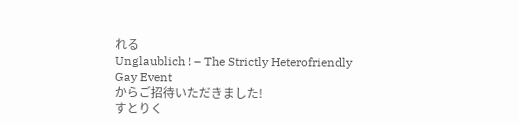れる
Unglaublich ! – The Strictly Heterofriendly Gay Event
からご招待いただきました!
すとりく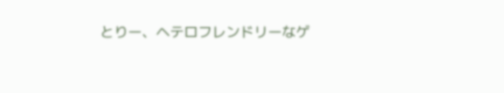とりー、ヘテロフレンドリーなゲ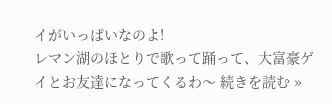イがいっぱいなのよ!
レマン湖のほとりで歌って踊って、大富豪ゲイとお友達になってくるわ〜 続きを読む »